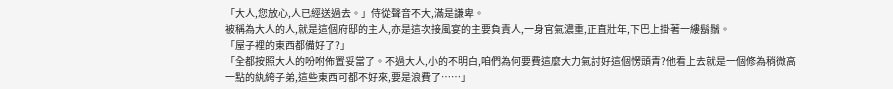「大人,您放心,人已經送過去。」侍從聲音不大,滿是謙卑。
被稱為大人的人,就是這個府邸的主人,亦是這次接風宴的主要負責人,一身官氣濃重,正直壯年,下巴上掛著一縷鬍鬚。
「屋子裡的東西都備好了?」
「全都按照大人的吩咐佈置妥當了。不過大人,小的不明白,咱們為何要費這麼大力氣討好這個愣頭青?他看上去就是一個修為稍微高一點的紈絝子弟,這些東西可都不好來,要是浪費了……」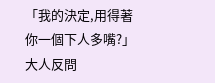「我的決定,用得著你一個下人多嘴?」大人反問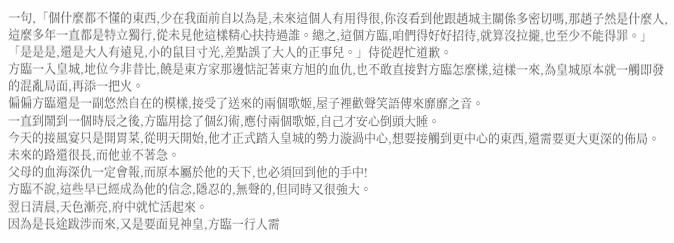一句,「個什麼都不懂的東西,少在我面前自以為是,未來這個人有用得很,你沒看到他跟趙城主關係多密切嗎,那趙子然是什麼人,這麼多年一直都是特立獨行,從未見他這樣精心扶持過誰。總之,這個方臨,咱們得好好招待,就算沒拉攏,也至少不能得罪。」
「是是是,還是大人有遠見,小的鼠目寸光,差點誤了大人的正事兒。」侍從趕忙道歉。
方臨一入皇城,地位今非昔比,饒是東方家那邊惦記著東方旭的血仇,也不敢直接對方臨怎麼樣,這樣一來,為皇城原本就一觸即發的混亂局面,再添一把火。
偏偏方臨還是一副悠然自在的模樣,接受了送來的兩個歌姬,屋子裡歡聲笑語傳來靡靡之音。
一直到鬧到一個時辰之後,方臨用捻了個幻術,應付兩個歌姬,自己才安心倒頭大睡。
今天的接風宴只是開胃菜,從明天開始,他才正式踏入皇城的勢力漩渦中心,想要接觸到更中心的東西,還需要更大更深的佈局。
未來的路還很長,而他並不著急。
父母的血海深仇一定會報,而原本屬於他的天下,也必須回到他的手中!
方臨不說,這些早已經成為他的信念,隱忍的,無聲的,但同時又很強大。
翌日清晨,天色漸亮,府中就忙活起來。
因為是長途跋涉而來,又是要面見神皇,方臨一行人需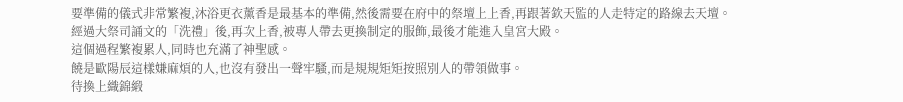要準備的儀式非常繁複,沐浴更衣薰香是最基本的準備,然後需要在府中的祭壇上上香,再跟著欽天監的人走特定的路線去天壇。
經過大祭司誦文的「洗禮」後,再次上香,被專人帶去更換制定的服飾,最後才能進入皇宮大殿。
這個過程繁複累人,同時也充滿了神聖感。
饒是歐陽辰這樣嫌麻煩的人,也沒有發出一聲牢騷,而是規規矩矩按照別人的帶領做事。
待換上織錦緞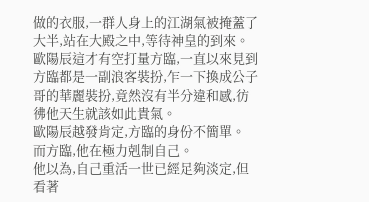做的衣服,一群人身上的江湖氣被掩蓋了大半,站在大殿之中,等待神皇的到來。
歐陽辰這才有空打量方臨,一直以來見到方臨都是一副浪客裝扮,乍一下換成公子哥的華麗裝扮,竟然沒有半分違和感,彷彿他天生就該如此貴氣。
歐陽辰越發肯定,方臨的身份不簡單。
而方臨,他在極力剋制自己。
他以為,自己重活一世已經足夠淡定,但看著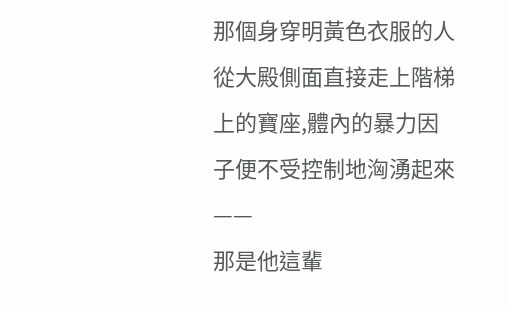那個身穿明黃色衣服的人從大殿側面直接走上階梯上的寶座,體內的暴力因子便不受控制地洶湧起來——
那是他這輩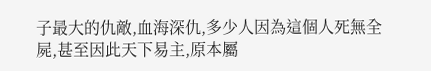子最大的仇敵,血海深仇,多少人因為這個人死無全屍,甚至因此天下易主,原本屬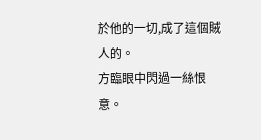於他的一切,成了這個賊人的。
方臨眼中閃過一絲恨意。